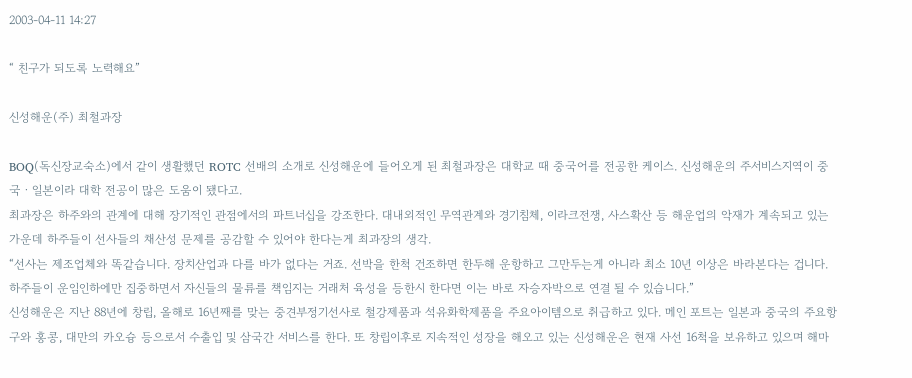2003-04-11 14:27

“ 친구가 되도록 노력해요”

신성해운(주) 최철과장

BOQ(독신장교숙소)에서 같이 생활했던 ROTC 선배의 소개로 신성해운에 들어오게 된 최철과장은 대학교 때 중국어를 전공한 케이스. 신성해운의 주서비스지역이 중국ㆍ일본이라 대학 전공이 많은 도움이 됐다고.
최과장은 하주와의 관계에 대해 장기적인 관점에서의 파트너십을 강조한다. 대내외적인 무역관계와 경기침체, 이라크전쟁, 사스확산 등 해운업의 악재가 계속되고 있는 가운데 하주들이 선사들의 채산성 문제를 공감할 수 있어야 한다는게 최과장의 생각.
“선사는 제조업체와 똑같습니다. 장치산업과 다를 바가 없다는 거죠. 선박을 한척 건조하면 한두해 운항하고 그만두는게 아니라 최소 10년 이상은 바라본다는 겁니다. 하주들이 운임인하에만 집중하면서 자신들의 물류를 책임지는 거래처 육성을 등한시 한다면 이는 바로 자승자박으로 연결 될 수 있습니다.”
신성해운은 지난 88년에 창립, 올해로 16년째를 맞는 중견부정기선사로 철강제품과 석유화학제품을 주요아이템으로 취급하고 있다. 메인 포트는 일본과 중국의 주요항구와 홍콩, 대만의 카오슝 등으로서 수출입 및 삼국간 서비스를 한다. 또 창립이후로 지속적인 성장을 해오고 있는 신성해운은 현재 사선 16척을 보유하고 있으며 해마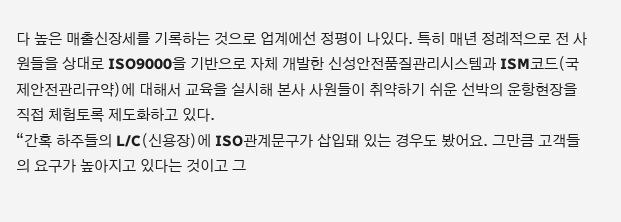다 높은 매출신장세를 기록하는 것으로 업계에선 정평이 나있다. 특히 매년 정례적으로 전 사원들을 상대로 ISO9000을 기반으로 자체 개발한 신성안전품질관리시스템과 ISM코드(국제안전관리규약)에 대해서 교육을 실시해 본사 사원들이 취약하기 쉬운 선박의 운항현장을 직접 체험토록 제도화하고 있다.
“간혹 하주들의 L/C(신용장)에 ISO관계문구가 삽입돼 있는 경우도 봤어요. 그만큼 고객들의 요구가 높아지고 있다는 것이고 그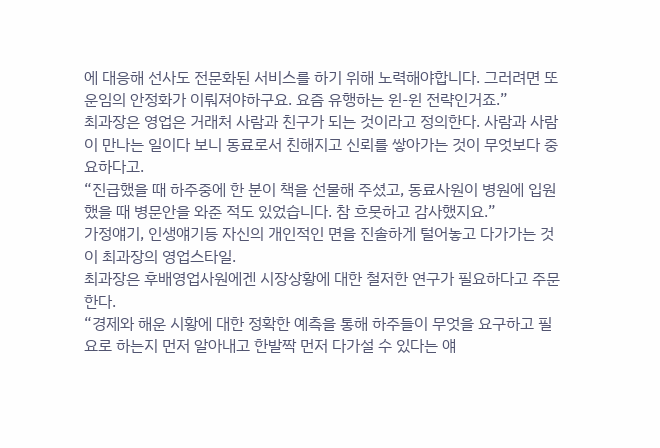에 대응해 선사도 전문화된 서비스를 하기 위해 노력해야합니다. 그러려면 또 운임의 안정화가 이뤄져야하구요. 요즘 유행하는 윈-윈 전략인거죠.”
최과장은 영업은 거래처 사람과 친구가 되는 것이라고 정의한다. 사람과 사람이 만나는 일이다 보니 동료로서 친해지고 신뢰를 쌓아가는 것이 무엇보다 중요하다고.
“진급했을 때 하주중에 한 분이 책을 선물해 주셨고, 동료사원이 병원에 입원했을 때 병문안을 와준 적도 있었습니다. 참 흐뭇하고 감사했지요.”
가정얘기, 인생얘기등 자신의 개인적인 면을 진솔하게 털어놓고 다가가는 것이 최과장의 영업스타일.
최과장은 후배영업사원에겐 시장상황에 대한 철저한 연구가 필요하다고 주문한다.
“경제와 해운 시황에 대한 정확한 예측을 통해 하주들이 무엇을 요구하고 필요로 하는지 먼저 알아내고 한발짝 먼저 다가설 수 있다는 얘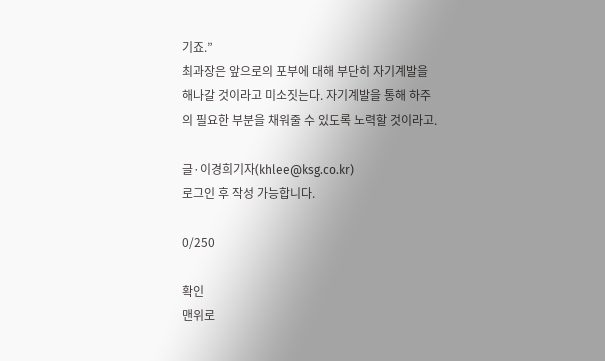기죠.”
최과장은 앞으로의 포부에 대해 부단히 자기계발을 해나갈 것이라고 미소짓는다. 자기계발을 통해 하주의 필요한 부분을 채워줄 수 있도록 노력할 것이라고.

글·이경희기자(khlee@ksg.co.kr)
로그인 후 작성 가능합니다.

0/250

확인
맨위로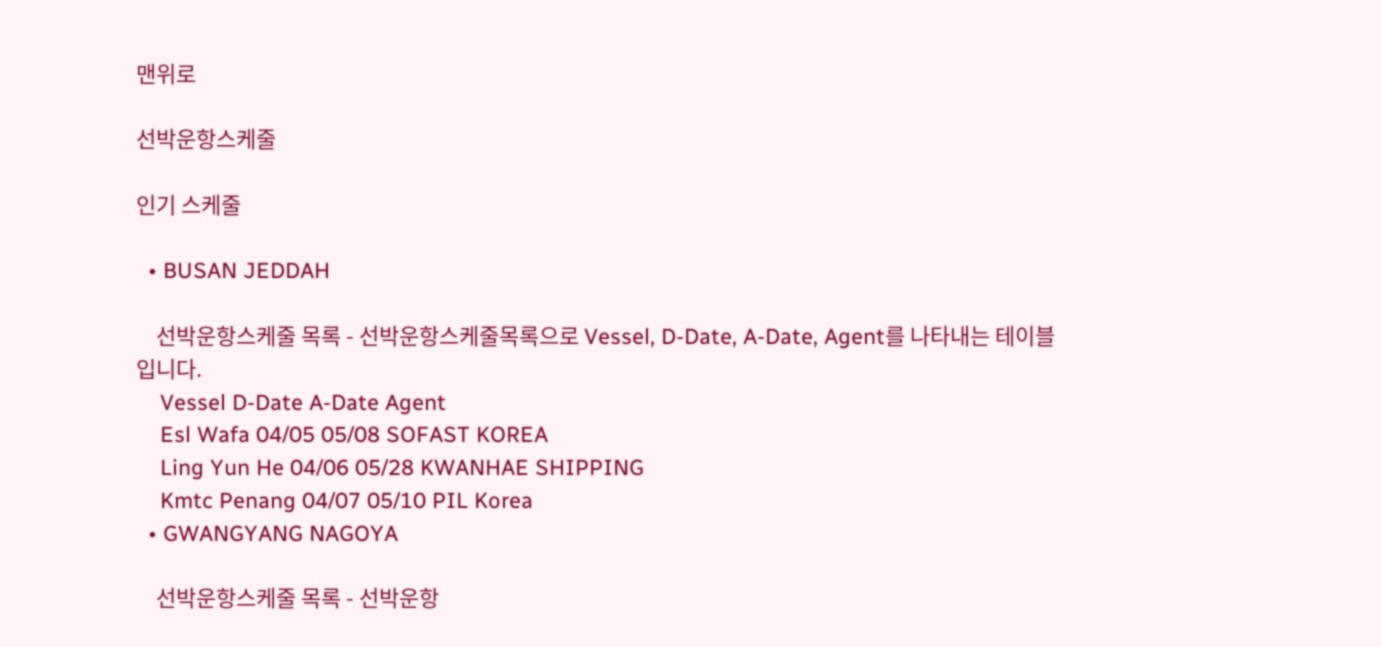맨위로

선박운항스케줄

인기 스케줄

  • BUSAN JEDDAH

    선박운항스케줄 목록 - 선박운항스케줄목록으로 Vessel, D-Date, A-Date, Agent를 나타내는 테이블입니다.
    Vessel D-Date A-Date Agent
    Esl Wafa 04/05 05/08 SOFAST KOREA
    Ling Yun He 04/06 05/28 KWANHAE SHIPPING
    Kmtc Penang 04/07 05/10 PIL Korea
  • GWANGYANG NAGOYA

    선박운항스케줄 목록 - 선박운항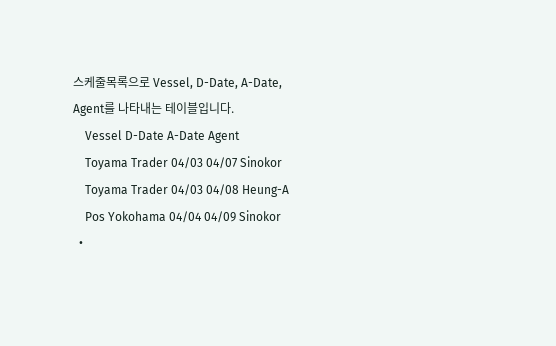스케줄목록으로 Vessel, D-Date, A-Date, Agent를 나타내는 테이블입니다.
    Vessel D-Date A-Date Agent
    Toyama Trader 04/03 04/07 Sinokor
    Toyama Trader 04/03 04/08 Heung-A
    Pos Yokohama 04/04 04/09 Sinokor
  •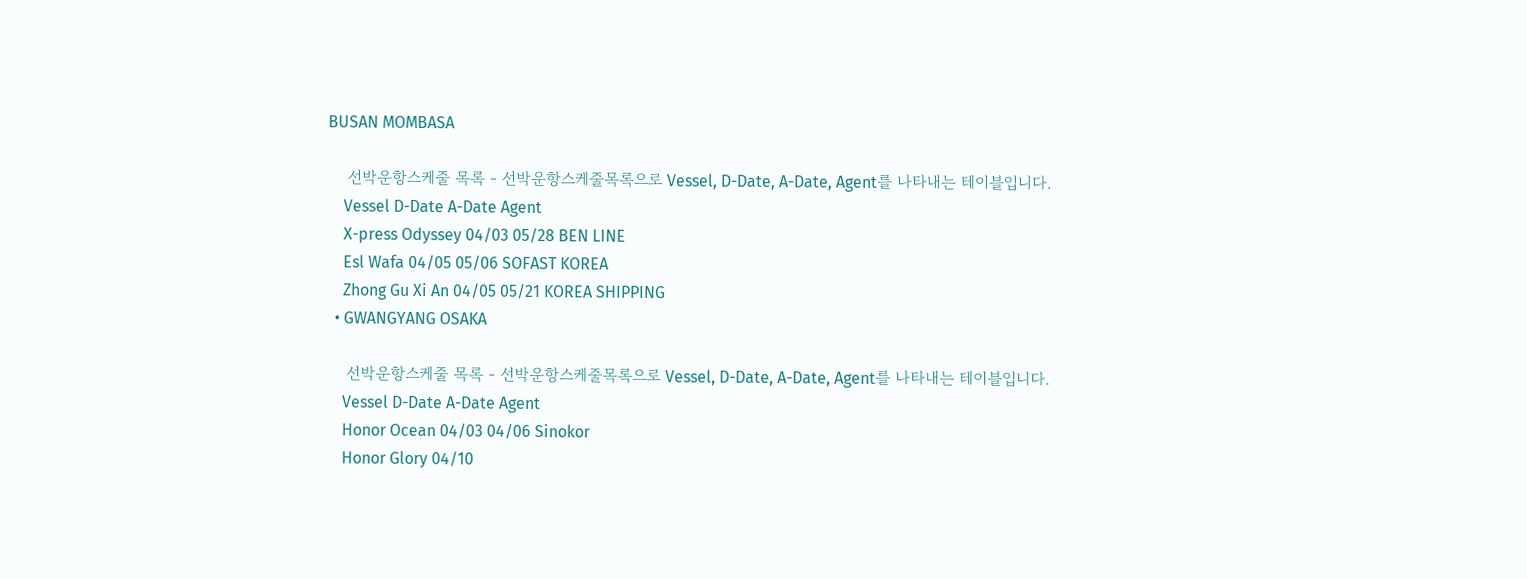BUSAN MOMBASA

    선박운항스케줄 목록 - 선박운항스케줄목록으로 Vessel, D-Date, A-Date, Agent를 나타내는 테이블입니다.
    Vessel D-Date A-Date Agent
    X-press Odyssey 04/03 05/28 BEN LINE
    Esl Wafa 04/05 05/06 SOFAST KOREA
    Zhong Gu Xi An 04/05 05/21 KOREA SHIPPING
  • GWANGYANG OSAKA

    선박운항스케줄 목록 - 선박운항스케줄목록으로 Vessel, D-Date, A-Date, Agent를 나타내는 테이블입니다.
    Vessel D-Date A-Date Agent
    Honor Ocean 04/03 04/06 Sinokor
    Honor Glory 04/10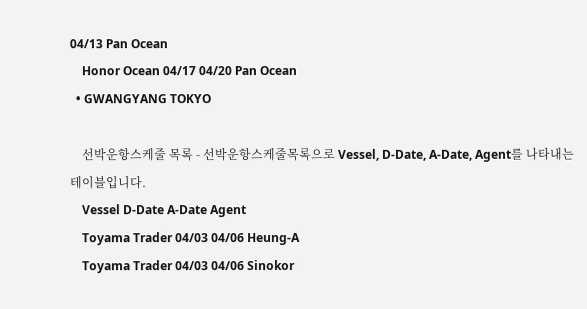04/13 Pan Ocean
    Honor Ocean 04/17 04/20 Pan Ocean
  • GWANGYANG TOKYO

    선박운항스케줄 목록 - 선박운항스케줄목록으로 Vessel, D-Date, A-Date, Agent를 나타내는 테이블입니다.
    Vessel D-Date A-Date Agent
    Toyama Trader 04/03 04/06 Heung-A
    Toyama Trader 04/03 04/06 Sinokor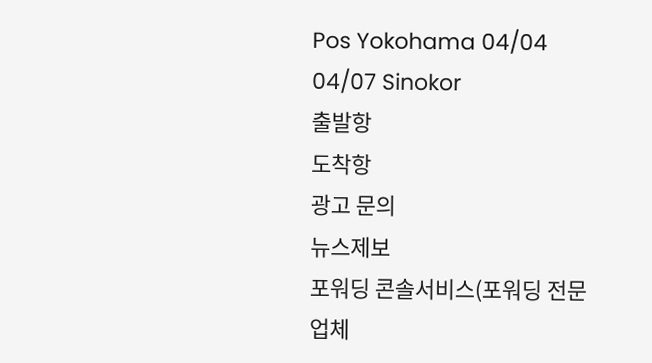Pos Yokohama 04/04 04/07 Sinokor
출발항
도착항
광고 문의
뉴스제보
포워딩 콘솔서비스(포워딩 전문업체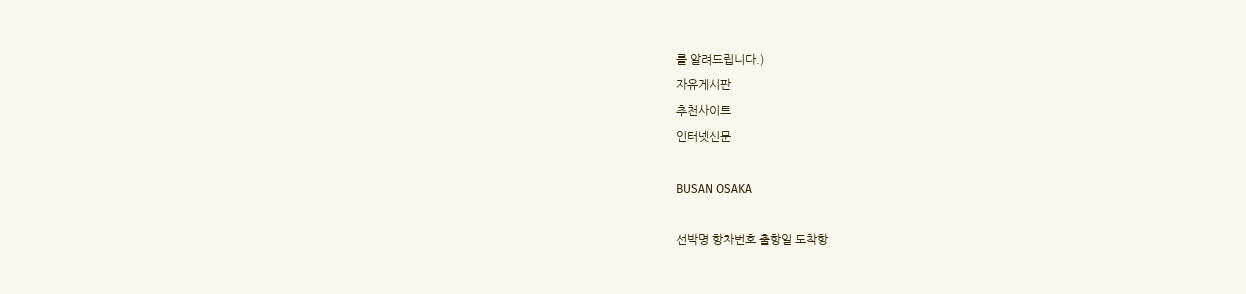를 알려드립니다.)
자유게시판
추천사이트
인터넷신문

BUSAN OSAKA

선박명 항차번호 출항일 도착항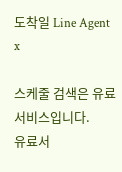도착일 Line Agent
x

스케줄 검색은 유료서비스입니다.
유료서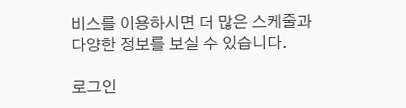비스를 이용하시면 더 많은 스케줄과
다양한 정보를 보실 수 있습니다.

로그인